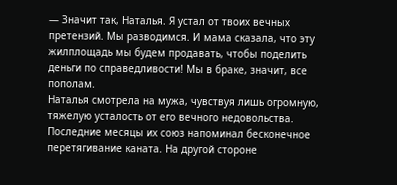— Значит так, Наталья. Я устал от твоих вечных претензий. Мы разводимся. И мама сказала, что эту жилплощадь мы будем продавать, чтобы поделить деньги по справедливости! Мы в браке, значит, все пополам.
Наталья смотрела на мужа, чувствуя лишь огромную, тяжелую усталость от его вечного недовольства. Последние месяцы их союз напоминал бесконечное перетягивание каната. На другой стороне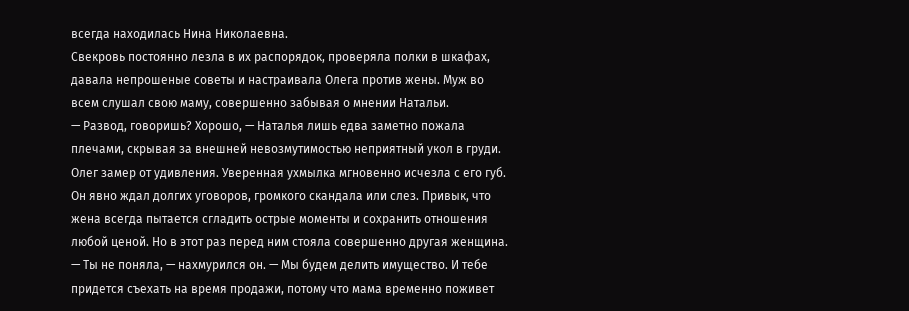всегда находилась Нина Николаевна.
Свекровь постоянно лезла в их распорядок, проверяла полки в шкафах, давала непрошеные советы и настраивала Олега против жены. Муж во всем слушал свою маму, совершенно забывая о мнении Натальи.
— Развод, говоришь? Хорошо, — Наталья лишь едва заметно пожала плечами, скрывая за внешней невозмутимостью неприятный укол в груди.
Олег замер от удивления. Уверенная ухмылка мгновенно исчезла с его губ. Он явно ждал долгих уговоров, громкого скандала или слез. Привык, что жена всегда пытается сгладить острые моменты и сохранить отношения любой ценой. Но в этот раз перед ним стояла совершенно другая женщина.
— Ты не поняла, — нахмурился он. — Мы будем делить имущество. И тебе придется съехать на время продажи, потому что мама временно поживет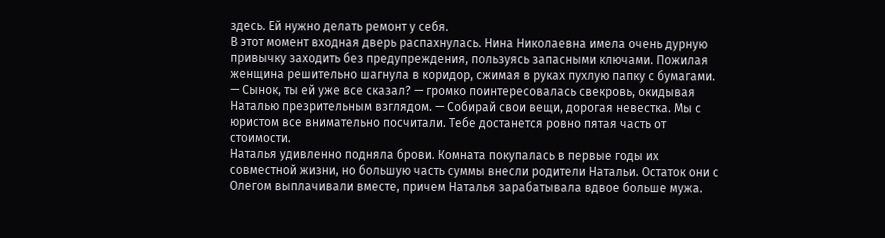здесь. Ей нужно делать ремонт у себя.
В этот момент входная дверь распахнулась. Нина Николаевна имела очень дурную привычку заходить без предупреждения, пользуясь запасными ключами. Пожилая женщина решительно шагнула в коридор, сжимая в руках пухлую папку с бумагами.
— Сынок, ты ей уже все сказал? — громко поинтересовалась свекровь, окидывая Наталью презрительным взглядом. — Собирай свои вещи, дорогая невестка. Мы с юристом все внимательно посчитали. Тебе достанется ровно пятая часть от стоимости.
Наталья удивленно подняла брови. Комната покупалась в первые годы их совместной жизни, но большую часть суммы внесли родители Натальи. Остаток они с Олегом выплачивали вместе, причем Наталья зарабатывала вдвое больше мужа.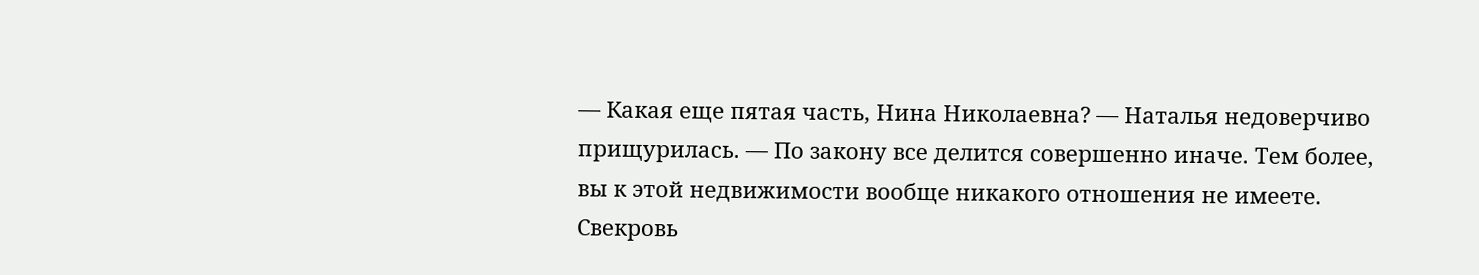— Какая еще пятая часть, Нина Николаевна? — Наталья недоверчиво прищурилась. — По закону все делится совершенно иначе. Тем более, вы к этой недвижимости вообще никакого отношения не имеете.
Свекровь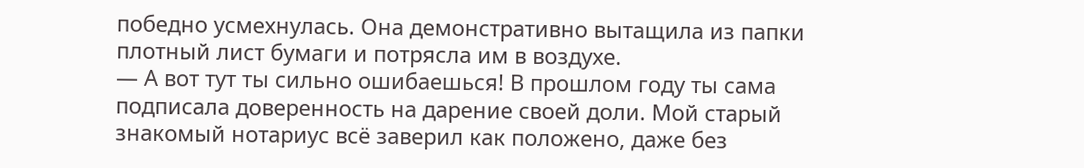победно усмехнулась. Она демонстративно вытащила из папки плотный лист бумаги и потрясла им в воздухе.
— А вот тут ты сильно ошибаешься! В прошлом году ты сама подписала доверенность на дарение своей доли. Мой старый знакомый нотариус всё заверил как положено, даже без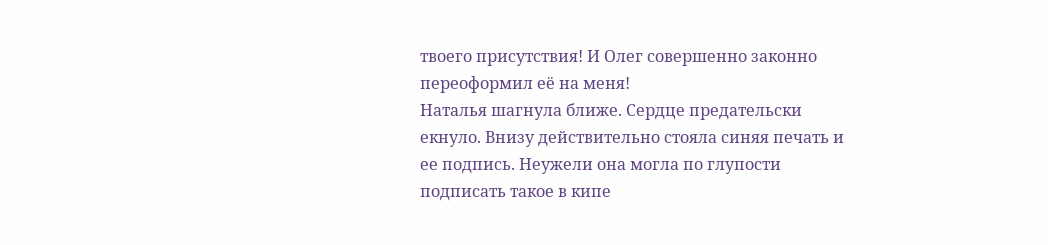твоего присутствия! И Олег совершенно законно переоформил её на меня!
Наталья шагнула ближе. Сердце предательски екнуло. Внизу действительно стояла синяя печать и ее подпись. Неужели она могла по глупости подписать такое в кипе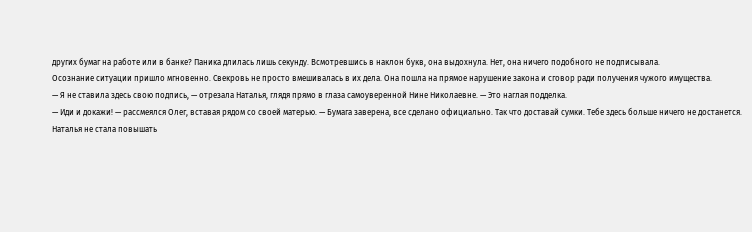других бумаг на работе или в банке? Паника длилась лишь секунду. Всмотревшись в наклон букв, она выдохнула. Нет, она ничего подобного не подписывала.
Осознание ситуации пришло мгновенно. Свекровь не просто вмешивалась в их дела. Она пошла на прямое нарушение закона и сговор ради получения чужого имущества.
— Я не ставила здесь свою подпись, — отрезала Наталья, глядя прямо в глаза самоуверенной Нине Николаевне. — Это наглая подделка.
— Иди и докажи! — рассмеялся Олег, вставая рядом со своей матерью. — Бумага заверена, все сделано официально. Так что доставай сумки. Тебе здесь больше ничего не достанется.
Наталья не стала повышать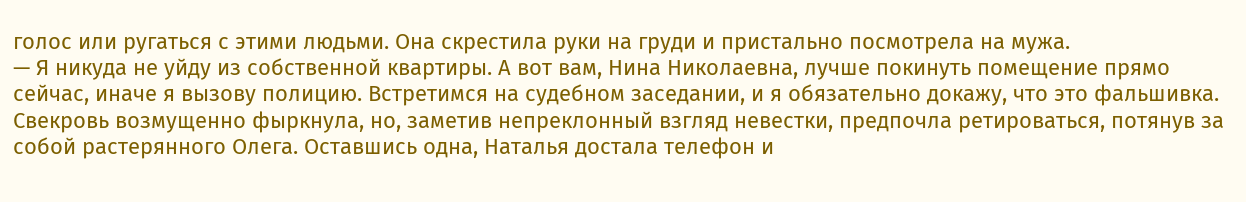голос или ругаться с этими людьми. Она скрестила руки на груди и пристально посмотрела на мужа.
— Я никуда не уйду из собственной квартиры. А вот вам, Нина Николаевна, лучше покинуть помещение прямо сейчас, иначе я вызову полицию. Встретимся на судебном заседании, и я обязательно докажу, что это фальшивка.
Свекровь возмущенно фыркнула, но, заметив непреклонный взгляд невестки, предпочла ретироваться, потянув за собой растерянного Олега. Оставшись одна, Наталья достала телефон и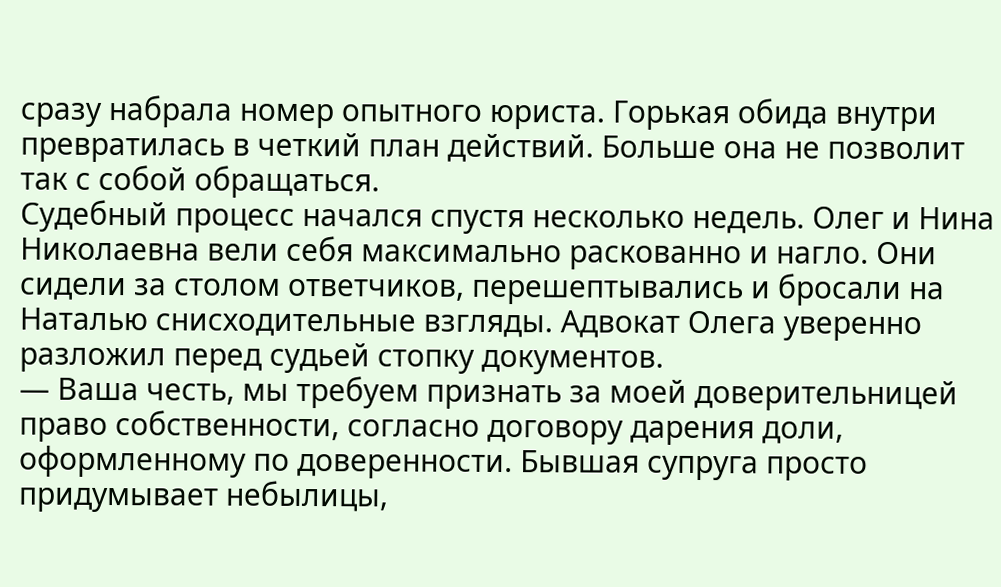сразу набрала номер опытного юриста. Горькая обида внутри превратилась в четкий план действий. Больше она не позволит так с собой обращаться.
Судебный процесс начался спустя несколько недель. Олег и Нина Николаевна вели себя максимально раскованно и нагло. Они сидели за столом ответчиков, перешептывались и бросали на Наталью снисходительные взгляды. Адвокат Олега уверенно разложил перед судьей стопку документов.
— Ваша честь, мы требуем признать за моей доверительницей право собственности, согласно договору дарения доли, оформленному по доверенности. Бывшая супруга просто придумывает небылицы,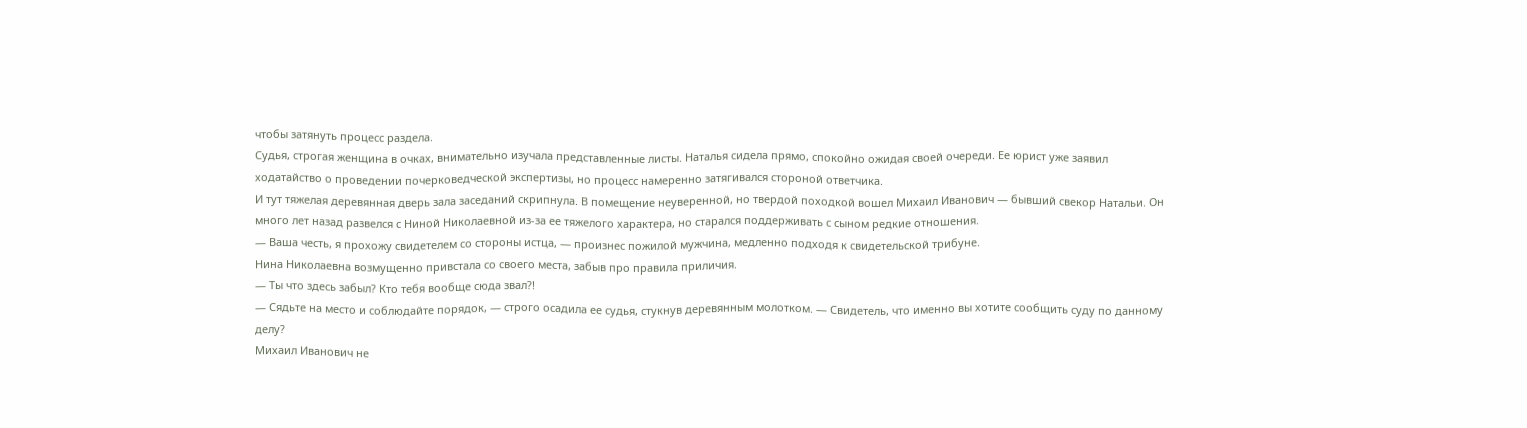чтобы затянуть процесс раздела.
Судья, строгая женщина в очках, внимательно изучала представленные листы. Наталья сидела прямо, спокойно ожидая своей очереди. Ее юрист уже заявил ходатайство о проведении почерковедческой экспертизы, но процесс намеренно затягивался стороной ответчика.
И тут тяжелая деревянная дверь зала заседаний скрипнула. В помещение неуверенной, но твердой походкой вошел Михаил Иванович — бывший свекор Натальи. Он много лет назад развелся с Ниной Николаевной из-за ее тяжелого характера, но старался поддерживать с сыном редкие отношения.
— Ваша честь, я прохожу свидетелем со стороны истца, — произнес пожилой мужчина, медленно подходя к свидетельской трибуне.
Нина Николаевна возмущенно привстала со своего места, забыв про правила приличия.
— Ты что здесь забыл? Кто тебя вообще сюда звал?!
— Сядьте на место и соблюдайте порядок, — строго осадила ее судья, стукнув деревянным молотком. — Свидетель, что именно вы хотите сообщить суду по данному делу?
Михаил Иванович не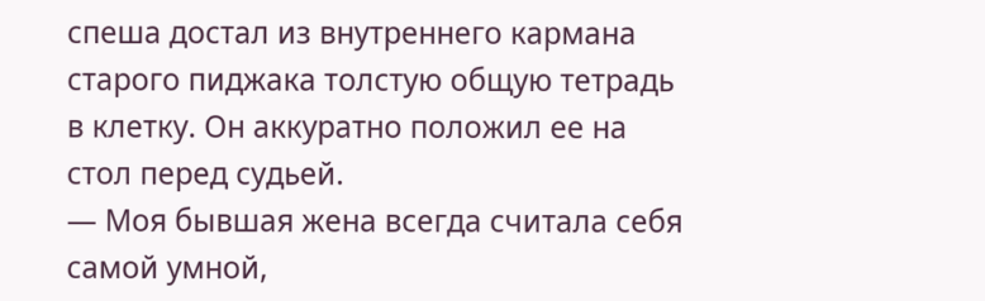спеша достал из внутреннего кармана старого пиджака толстую общую тетрадь в клетку. Он аккуратно положил ее на стол перед судьей.
— Моя бывшая жена всегда считала себя самой умной,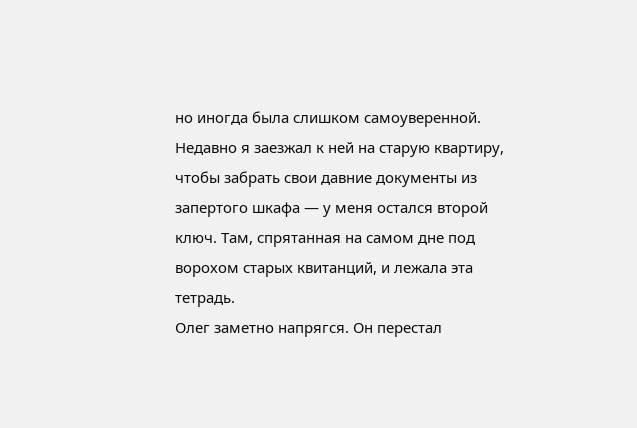но иногда была слишком самоуверенной. Недавно я заезжал к ней на старую квартиру, чтобы забрать свои давние документы из запертого шкафа — у меня остался второй ключ. Там, спрятанная на самом дне под ворохом старых квитанций, и лежала эта тетрадь.
Олег заметно напрягся. Он перестал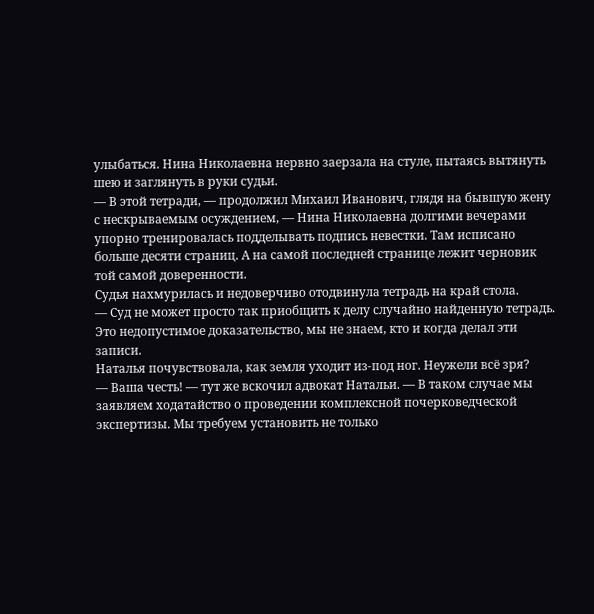улыбаться. Нина Николаевна нервно заерзала на стуле, пытаясь вытянуть шею и заглянуть в руки судьи.
— В этой тетради, — продолжил Михаил Иванович, глядя на бывшую жену с нескрываемым осуждением, — Нина Николаевна долгими вечерами упорно тренировалась подделывать подпись невестки. Там исписано больше десяти страниц. А на самой последней странице лежит черновик той самой доверенности.
Судья нахмурилась и недоверчиво отодвинула тетрадь на край стола.
— Суд не может просто так приобщить к делу случайно найденную тетрадь. Это недопустимое доказательство, мы не знаем, кто и когда делал эти записи.
Наталья почувствовала, как земля уходит из-под ног. Неужели всё зря?
— Ваша честь! — тут же вскочил адвокат Натальи. — В таком случае мы заявляем ходатайство о проведении комплексной почерковедческой экспертизы. Мы требуем установить не только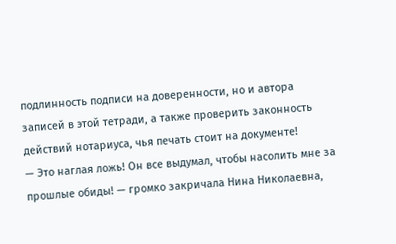подлинность подписи на доверенности, но и автора записей в этой тетради, а также проверить законность действий нотариуса, чья печать стоит на документе!
— Это наглая ложь! Он все выдумал, чтобы насолить мне за прошлые обиды! — громко закричала Нина Николаевна,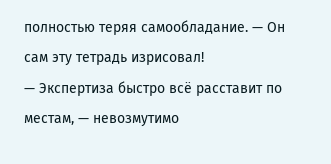полностью теряя самообладание. — Он сам эту тетрадь изрисовал!
— Экспертиза быстро всё расставит по местам, — невозмутимо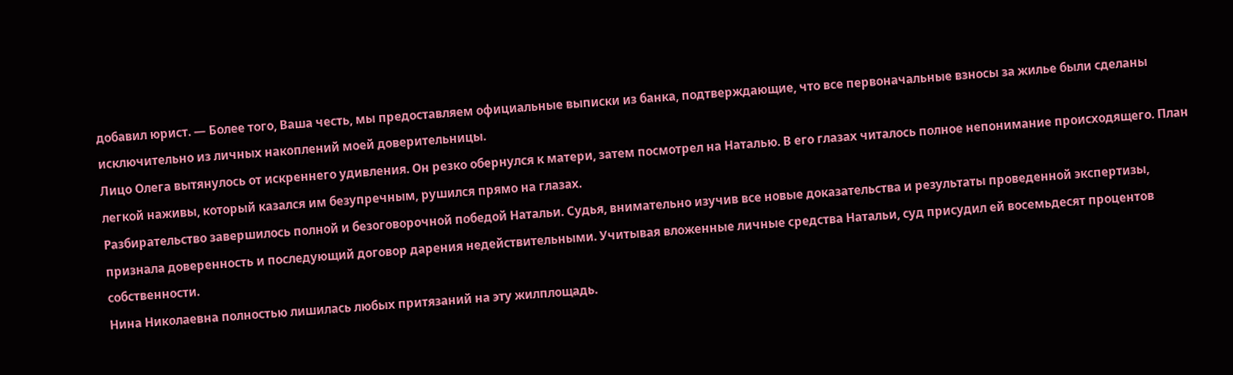добавил юрист. — Более того, Ваша честь, мы предоставляем официальные выписки из банка, подтверждающие, что все первоначальные взносы за жилье были сделаны исключительно из личных накоплений моей доверительницы.
Лицо Олега вытянулось от искреннего удивления. Он резко обернулся к матери, затем посмотрел на Наталью. В его глазах читалось полное непонимание происходящего. План легкой наживы, который казался им безупречным, рушился прямо на глазах.
Разбирательство завершилось полной и безоговорочной победой Натальи. Судья, внимательно изучив все новые доказательства и результаты проведенной экспертизы, признала доверенность и последующий договор дарения недействительными. Учитывая вложенные личные средства Натальи, суд присудил ей восемьдесят процентов собственности.
Нина Николаевна полностью лишилась любых притязаний на эту жилплощадь.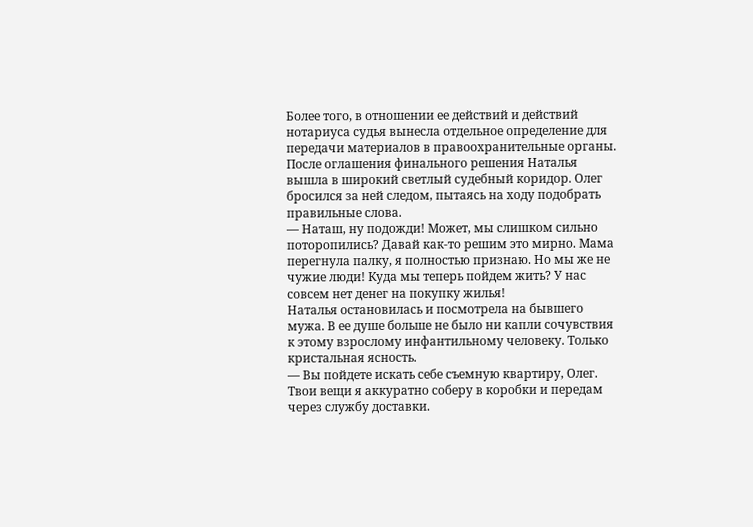Более того, в отношении ее действий и действий нотариуса судья вынесла отдельное определение для передачи материалов в правоохранительные органы.
После оглашения финального решения Наталья вышла в широкий светлый судебный коридор. Олег бросился за ней следом, пытаясь на ходу подобрать правильные слова.
— Наташ, ну подожди! Может, мы слишком сильно поторопились? Давай как-то решим это мирно. Мама перегнула палку, я полностью признаю. Но мы же не чужие люди! Куда мы теперь пойдем жить? У нас совсем нет денег на покупку жилья!
Наталья остановилась и посмотрела на бывшего мужа. В ее душе больше не было ни капли сочувствия к этому взрослому инфантильному человеку. Только кристальная ясность.
— Вы пойдете искать себе съемную квартиру, Олег. Твои вещи я аккуратно соберу в коробки и передам через службу доставки.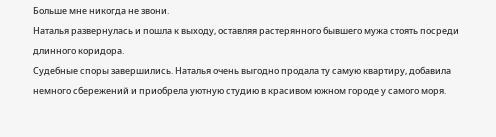Больше мне никогда не звони.
Наталья развернулась и пошла к выходу, оставляя растерянного бывшего мужа стоять посреди длинного коридора.
Судебные споры завершились. Наталья очень выгодно продала ту самую квартиру, добавила немного сбережений и приобрела уютную студию в красивом южном городе у самого моря.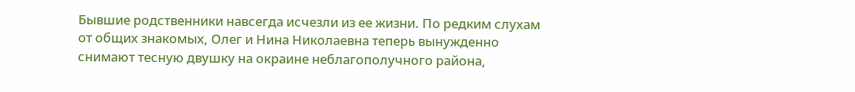Бывшие родственники навсегда исчезли из ее жизни. По редким слухам от общих знакомых, Олег и Нина Николаевна теперь вынужденно снимают тесную двушку на окраине неблагополучного района,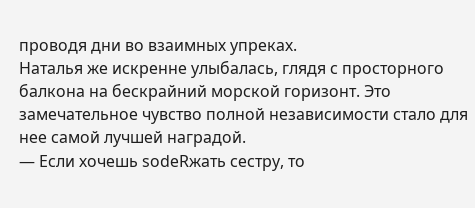проводя дни во взаимных упреках.
Наталья же искренне улыбалась, глядя с просторного балкона на бескрайний морской горизонт. Это замечательное чувство полной независимости стало для нее самой лучшей наградой.
— Если хочешь sоdеRжать сестру, то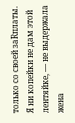только со своей заRплаты. Я ни копейки не дам этой лентяйке, — не выдержала жена